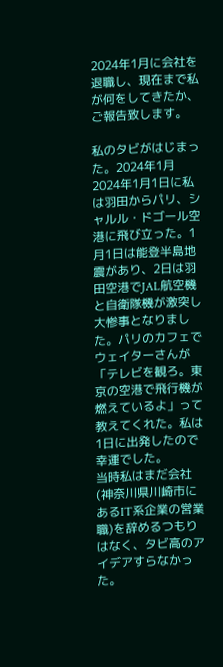2024年1月に会社を退職し、現在まで私が何をしてきたか、ご報告致します。

私のタビがはじまった。2024年1月
2024年1月1日に私は羽田からパリ、シャルル・ドゴール空港に飛び立った。1月1日は能登半島地震があり、2日は羽田空港でJAL航空機と自衛隊機が激突し大惨事となりました。パリのカフェでウェイターさんが「テレビを観ろ。東京の空港で飛行機が燃えているよ」って教えてくれた。私は1日に出発したので幸運でした。
当時私はまだ会社(神奈川県川崎市にあるIT系企業の営業職)を辞めるつもりはなく、タビ高のアイデアすらなかった。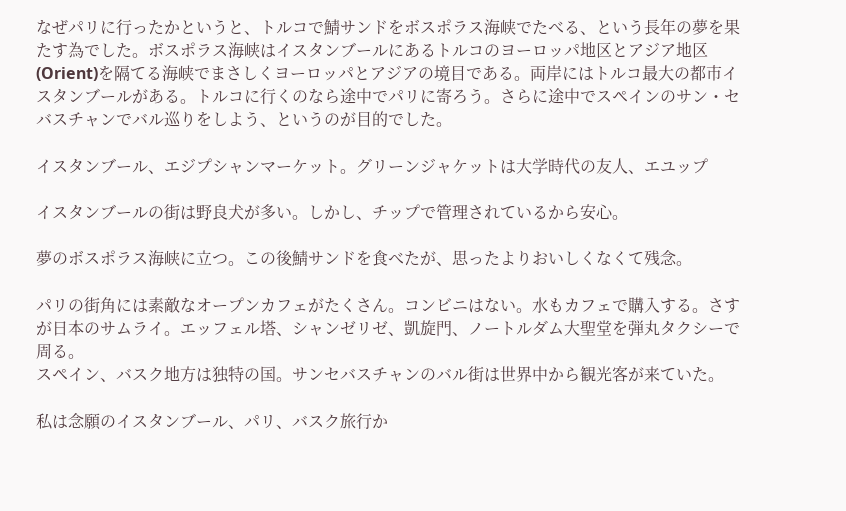なぜパリに行ったかというと、トルコで鯖サンドをボスポラス海峡でたべる、という長年の夢を果たす為でした。ボスポラス海峡はイスタンブールにあるトルコのヨーロッパ地区とアジア地区(Orient)を隔てる海峡でまさしくヨーロッパとアジアの境目である。両岸にはトルコ最大の都市イスタンブールがある。トルコに行くのなら途中でパリに寄ろう。さらに途中でスペインのサン・セバスチャンでバル巡りをしよう、というのが目的でした。

イスタンブール、エジプシャンマーケット。グリーンジャケットは大学時代の友人、エユップ

イスタンブールの街は野良犬が多い。しかし、チップで管理されているから安心。

夢のボスポラス海峡に立つ。この後鯖サンドを食べたが、思ったよりおいしくなくて残念。

パリの街角には素敵なオープンカフェがたくさん。コンビニはない。水もカフェで購入する。さすが日本のサムライ。エッフェル塔、シャンゼリゼ、凱旋門、ノートルダム大聖堂を弾丸タクシーで周る。
スペイン、バスク地方は独特の国。サンセバスチャンのバル街は世界中から観光客が来ていた。

私は念願のイスタンブール、パリ、バスク旅行か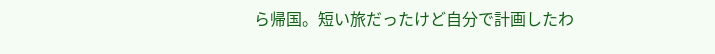ら帰国。短い旅だったけど自分で計画したわ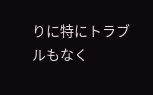りに特にトラブルもなく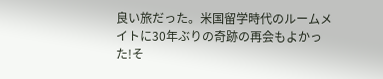良い旅だった。米国留学時代のルームメイトに30年ぶりの奇跡の再会もよかった!そ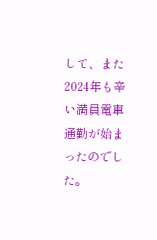して、また2024年も辛い満員電車通勤が始まったのでした。